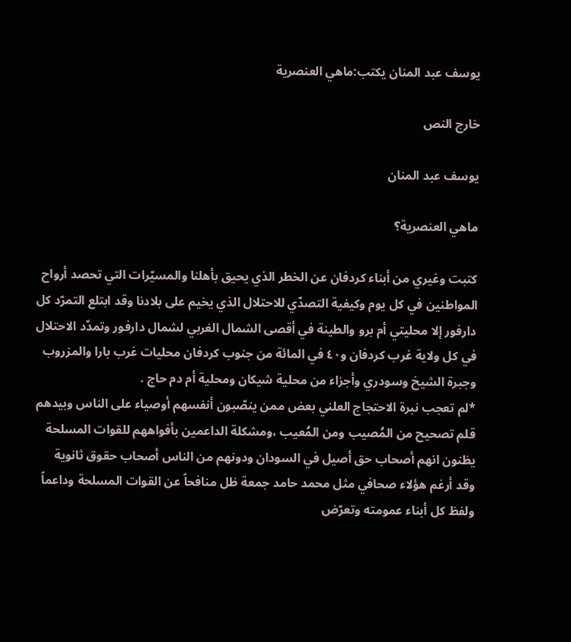يوسف عبد المنان يكتب:ماهي العنصرية

خارج النص

يوسف عبد المنان

ماهي العنصرية؟

كتبت وغيري من أبناء كردفان عن الخطر الذي يحيق بأهلنا والمسيّرات التي تحصد أرواح المواطنين في كل يوم وكيفية التصدّي للاحتلال الذي يخيم على بلادنا وقد ابتلع التمرّد كل دارفور إلا محليتي أم برو والطينة في أقصى الشمال الغربي لشمال دارفور وتمدّد الاحتلال في كل ولاية غرب كردفان و٤٠ في المائة من جنوب كردفان محليات غرب بارا والمزروب وجبرة الشيخ وسودري وأجزاء من محلية شيكان ومحلية أم دم حاج .
*لم تعجب نبرة الاحتجاج العلني بعض ممن ينصّبون أنفسهم أوصياء على الناس وبيدهم قلم تصحيح من المُصيب ومن المُعيب ،ومشكلة الداعمين بأفواههم للقوات المسلحة يظنون انهم أصحاب حق أصيل في السودان ودونهم من الناس أصحاب حقوق ثانوية وقد أرغم هؤلاء صحافي مثل محمد حامد جمعة ظل منافحاً عن القوات المسلحة وداعماً ولفظ كل أبناء عمومته وتعرّض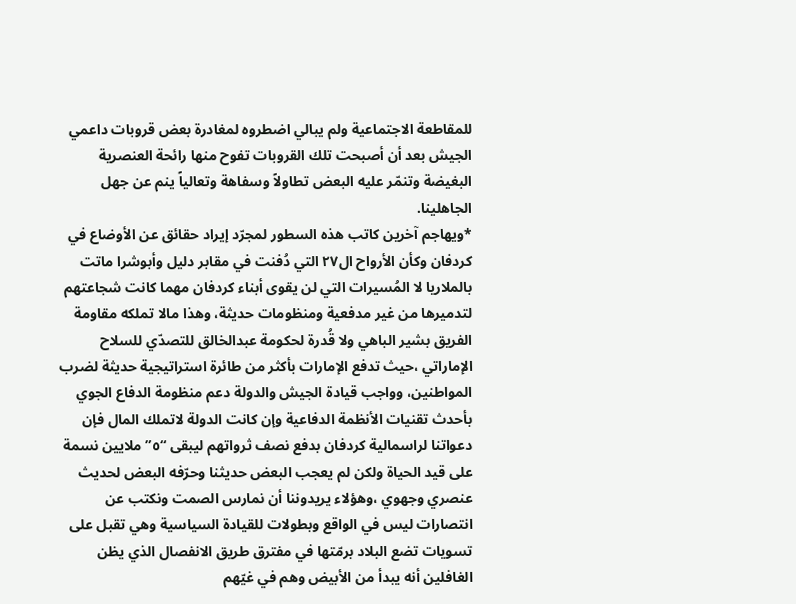للمقاطعة الاجتماعية ولم يبالي اضطروه لمغادرة بعض قروبات داعمي الجيش بعد أن أصبحت تلك القروبات تفوح منها رائحة العنصرية البغيضة وتنمّر عليه البعض تطاولاً وسفاهة وتعالياً ينم عن جهل الجاهلينا.
*ويهاجم آخرين كاتب هذه السطور لمجرّد إيراد حقائق عن الأوضاع في كردفان وكأن الأرواح ال٢٧ التي دُفنت في مقابر دليل وأبوشرا ماتت بالملاريا لا المُسيرات التي لن يقوى أبناء كردفان مهما كانت شجاعتهم لتدميرها من غير مدفعية ومنظومات حديثة، وهذا مالا تملكه مقاومة الفريق بشير الباهي ولا قُدرة لحكومة عبدالخالق للتصدّي للسلاح الإماراتي ،حيث تدفع الإمارات بأكثر من طائرة استراتيجية حديثة لضرب المواطنين، وواجب قيادة الجيش والدولة دعم منظومة الدفاع الجوي بأحدث تقنيات الأنظمة الدفاعية وإن كانت الدولة لاتملك المال فإن دعواتنا لراسمالية كردفان بدفع نصف ثرواتهم ليبقى “٥” ملايين نسمة على قيد الحياة ولكن لم يعجب البعض حديثنا وحرّفه البعض لحديث عنصري وجهوي ،وهؤلاء يريدوننا أن نمارس الصمت ونكتب عن انتصارات ليس في الواقع وبطولات للقيادة السياسية وهي تقبل على تسويات تضع البلاد برمّتها في مفترق طريق الانفصال الذي يظن الغافلين أنه يبدأ من الأبيض وهم في غيّهم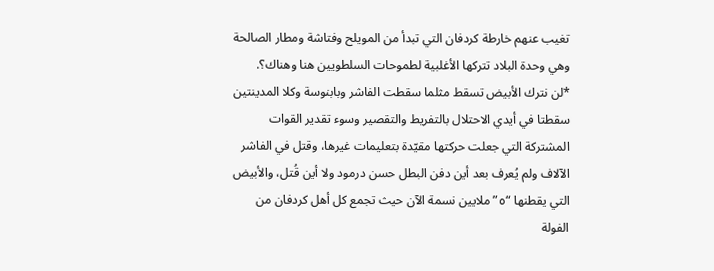تغيب عنهم خارطة كردفان التي تبدأ من المويلح وفتاشة ومطار الصالحة وهي وحدة البلاد تتركها الأغلبية لطموحات السلطويين هنا وهناك؟.
*لن نترك الأبيض تسقط مثلما سقطت الفاشر وبابنوسة وكلا المدينتين سقطتا في أيدي الاحتلال بالتفريط والتقصير وسوء تقدير القوات المشتركة التي جعلت حركتها مقيّدة بتعليمات غيرها، وقتل في الفاشر الآلاف ولم يُعرف بعد أين دفن البطل حسن درمود ولا أين قُتل، والأبيض التي يقطنها “٥” ملايين نسمة الآن حيث تجمع كل أهل كردفان من الفولة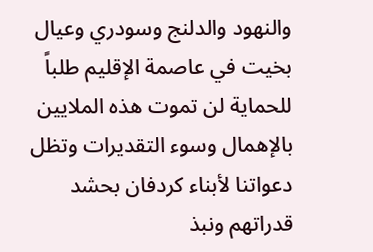والنهود والدلنج وسودري وعيال بخيت في عاصمة الإقليم طلباً للحماية لن تموت هذه الملايين بالإهمال وسوء التقديرات وتظل دعواتنا لأبناء كردفان بحشد قدراتهم ونبذ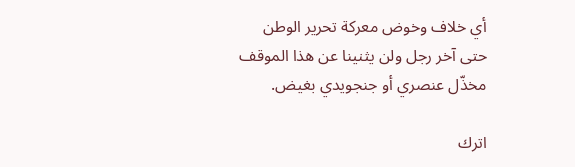أي خلاف وخوض معركة تحرير الوطن حتى آخر رجل ولن يثنينا عن هذا الموقف مخذّل عنصري أو جنجويدي بغيض.

اترك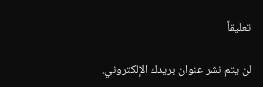تعليقاً

لن يتم نشر عنوان بريدك الإلكتروني.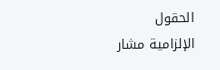الحقول الإلزامية مشار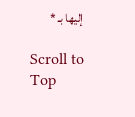إليها بـ *

Scroll to Top